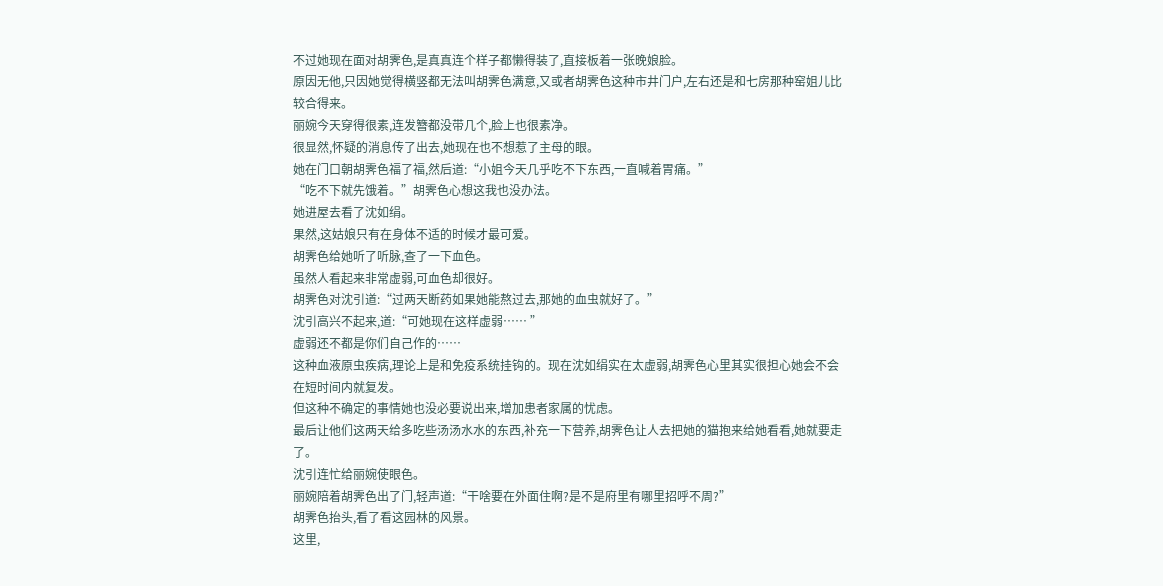不过她现在面对胡霁色,是真真连个样子都懒得装了,直接板着一张晚娘脸。
原因无他,只因她觉得横竖都无法叫胡霁色满意,又或者胡霁色这种市井门户,左右还是和七房那种窑姐儿比较合得来。
丽婉今天穿得很素,连发簪都没带几个,脸上也很素净。
很显然,怀疑的消息传了出去,她现在也不想惹了主母的眼。
她在门口朝胡霁色福了福,然后道:“小姐今天几乎吃不下东西,一直喊着胃痛。”
“吃不下就先饿着。”胡霁色心想这我也没办法。
她进屋去看了沈如绢。
果然,这姑娘只有在身体不适的时候才最可爱。
胡霁色给她听了听脉,查了一下血色。
虽然人看起来非常虚弱,可血色却很好。
胡霁色对沈引道:“过两天断药如果她能熬过去,那她的血虫就好了。”
沈引高兴不起来,道:“可她现在这样虚弱…… ”
虚弱还不都是你们自己作的……
这种血液原虫疾病,理论上是和免疫系统挂钩的。现在沈如绢实在太虚弱,胡霁色心里其实很担心她会不会在短时间内就复发。
但这种不确定的事情她也没必要说出来,增加患者家属的忧虑。
最后让他们这两天给多吃些汤汤水水的东西,补充一下营养,胡霁色让人去把她的猫抱来给她看看,她就要走了。
沈引连忙给丽婉使眼色。
丽婉陪着胡霁色出了门,轻声道:“干啥要在外面住啊?是不是府里有哪里招呼不周?”
胡霁色抬头,看了看这园林的风景。
这里,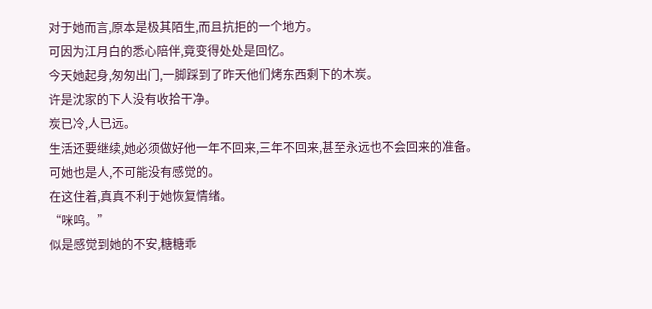对于她而言,原本是极其陌生,而且抗拒的一个地方。
可因为江月白的悉心陪伴,竟变得处处是回忆。
今天她起身,匆匆出门,一脚踩到了昨天他们烤东西剩下的木炭。
许是沈家的下人没有收拾干净。
炭已冷,人已远。
生活还要继续,她必须做好他一年不回来,三年不回来,甚至永远也不会回来的准备。
可她也是人,不可能没有感觉的。
在这住着,真真不利于她恢复情绪。
“咪呜。”
似是感觉到她的不安,糖糖乖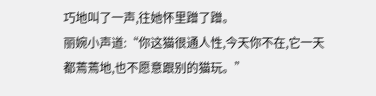巧地叫了一声,往她怀里蹭了蹭。
丽婉小声道:“你这猫很通人性,今天你不在,它一天都蔫蔫地,也不愿意跟别的猫玩。”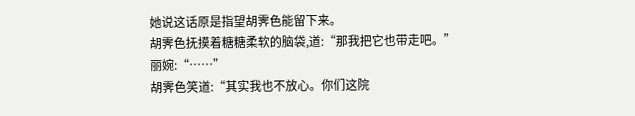她说这话原是指望胡霁色能留下来。
胡霁色抚摸着糖糖柔软的脑袋,道:“那我把它也带走吧。”
丽婉:“……”
胡霁色笑道:“其实我也不放心。你们这院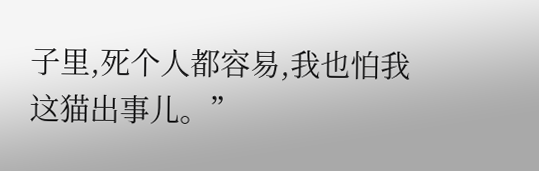子里,死个人都容易,我也怕我这猫出事儿。”